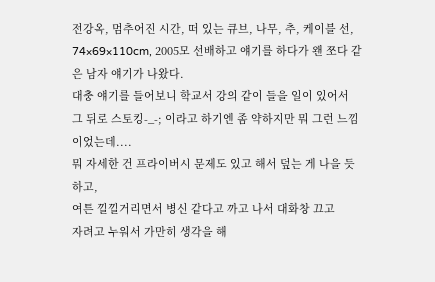전강옥, 멈추어진 시간, 떠 있는 큐브, 나무, 추, 케이블 선, 74×69×110cm, 2005모 선배하고 얘기를 하다가 왠 쪼다 같은 남자 얘기가 나왔다.
대충 얘기를 들어보니 학교서 강의 같이 들을 일이 있어서
그 뒤로 스토킹-_-; 이라고 하기엔 좀 약하지만 뭐 그런 느낌이었는데....
뭐 자세한 건 프라이버시 문제도 있고 해서 덮는 게 나을 듯 하고,
여튼 낄낄거리면서 병신 같다고 까고 나서 대화창 끄고
자려고 누워서 가만히 생각을 해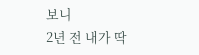보니
2년 전 내가 딱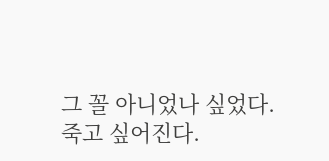그 꼴 아니었나 싶었다.
죽고 싶어진다.